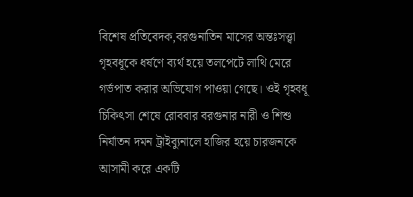বিশেষ প্রতিবেদক,বরগুনাতিন মাসের অন্তঃসত্ত্বা গৃহবধূকে ধর্ষণে ব্যর্থ হয়ে তলপেটে লাথি মেরে গর্ভপাত করার অভিযোগ পাওয়া গেছে। ওই গৃহবধূ চিকিৎসা শেষে রোববার বরগুনার নারী ও শিশু নির্যাতন দমন ট্রাইব্যুনালে হাজির হয়ে চারজনকে আসামী করে একটি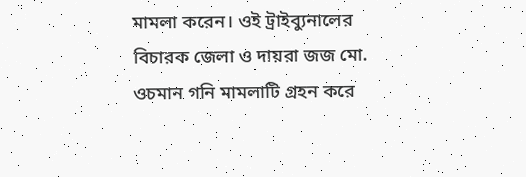মামলা করেন। ওই ট্রাইব্যুনালের বিচারক জেলা ও দায়রা জজ মো. ওচমান গনি মামলাটি গ্রহন করে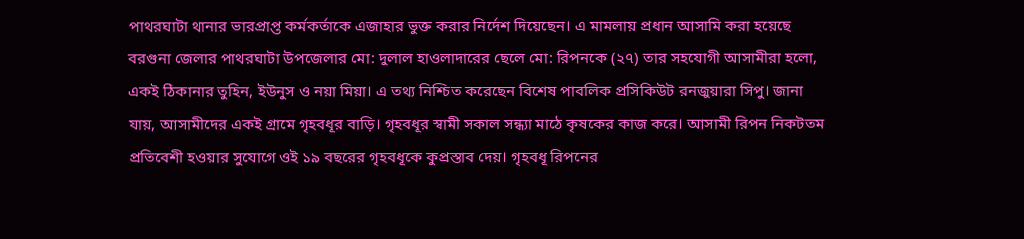পাথরঘাটা থানার ভারপ্রাপ্ত কর্মকর্তাকে এজাহার ভুক্ত করার নির্দেশ দিয়েছেন। এ মামলায় প্রধান আসামি করা হয়েছে বরগুনা জেলার পাথরঘাটা উপজেলার মো: দুলাল হাওলাদারের ছেলে মো: রিপনকে (২৭) তার সহযোগী আসামীরা হলো, একই ঠিকানার তুহিন, ইউনুস ও নয়া মিয়া। এ তথ্য নিশ্চিত করেছেন বিশেষ পাবলিক প্রসিকিউট রনজুয়ারা সিপু। জানা যায়, আসামীদের একই গ্রামে গৃহবধূর বাড়ি। গৃহবধূর স্বামী সকাল সন্ধ্যা মাঠে কৃষকের কাজ করে। আসামী রিপন নিকটতম প্রতিবেশী হওয়ার সুযোগে ওই ১৯ বছরের গৃহবধূকে কুপ্রস্তাব দেয়। গৃহবধূ রিপনের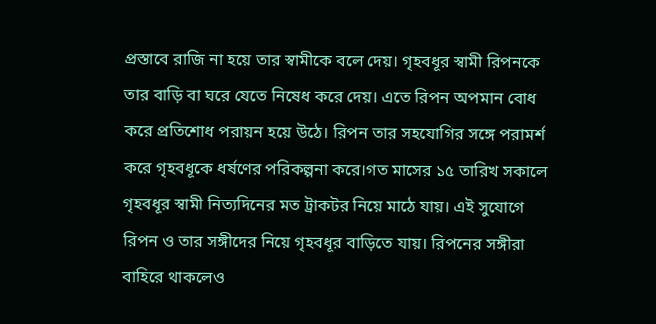প্রস্তাবে রাজি না হয়ে তার স্বামীকে বলে দেয়। গৃহবধূর স্বামী রিপনকে তার বাড়ি বা ঘরে যেতে নিষেধ করে দেয়। এতে রিপন অপমান বোধ করে প্রতিশোধ পরায়ন হয়ে উঠে। রিপন তার সহযোগির সঙ্গে পরামর্শ করে গৃহবধূকে ধর্ষণের পরিকল্পনা করে।গত মাসের ১৫ তারিখ সকালে গৃহবধূর স্বামী নিত্যদিনের মত ট্রাকটর নিয়ে মাঠে যায়। এই সুযোগে রিপন ও তার সঙ্গীদের নিয়ে গৃহবধূর বাড়িতে যায়। রিপনের সঙ্গীরা বাহিরে থাকলেও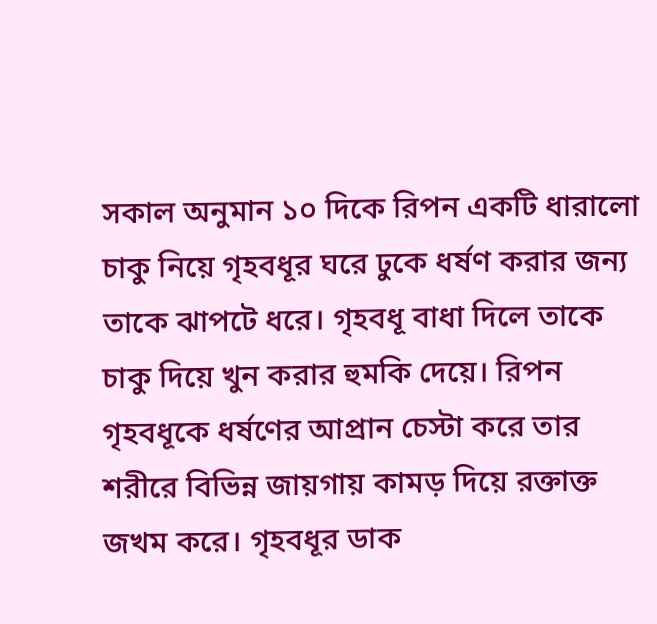সকাল অনুমান ১০ দিকে রিপন একটি ধারালো চাকু নিয়ে গৃহবধূর ঘরে ঢুকে ধর্ষণ করার জন্য তাকে ঝাপটে ধরে। গৃহবধূ বাধা দিলে তাকে চাকু দিয়ে খুন করার হুমকি দেয়ে। রিপন গৃহবধূকে ধর্ষণের আপ্রান চেস্টা করে তার শরীরে বিভিন্ন জায়গায় কামড় দিয়ে রক্তাক্ত জখম করে। গৃহবধূর ডাক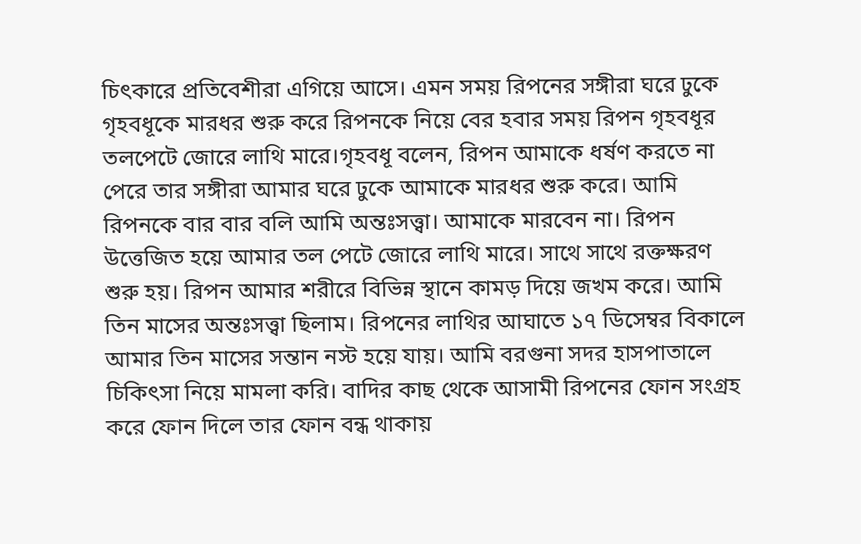চিৎকারে প্রতিবেশীরা এগিয়ে আসে। এমন সময় রিপনের সঙ্গীরা ঘরে ঢুকে গৃহবধূকে মারধর শুরু করে রিপনকে নিয়ে বের হবার সময় রিপন গৃহবধূর তলপেটে জোরে লাথি মারে।গৃহবধূ বলেন, রিপন আমাকে ধর্ষণ করতে না পেরে তার সঙ্গীরা আমার ঘরে ঢুকে আমাকে মারধর শুরু করে। আমি রিপনকে বার বার বলি আমি অন্তঃসত্ত্বা। আমাকে মারবেন না। রিপন উত্তেজিত হয়ে আমার তল পেটে জোরে লাথি মারে। সাথে সাথে রক্তক্ষরণ শুরু হয়। রিপন আমার শরীরে বিভিন্ন স্থানে কামড় দিয়ে জখম করে। আমি তিন মাসের অন্তঃসত্ত্বা ছিলাম। রিপনের লাথির আঘাতে ১৭ ডিসেম্বর বিকালে আমার তিন মাসের সন্তান নস্ট হয়ে যায়। আমি বরগুনা সদর হাসপাতালে চিকিৎসা নিয়ে মামলা করি। বাদির কাছ থেকে আসামী রিপনের ফোন সংগ্রহ করে ফোন দিলে তার ফোন বন্ধ থাকায়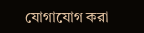যোগাযোগ করা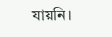যায়নি।